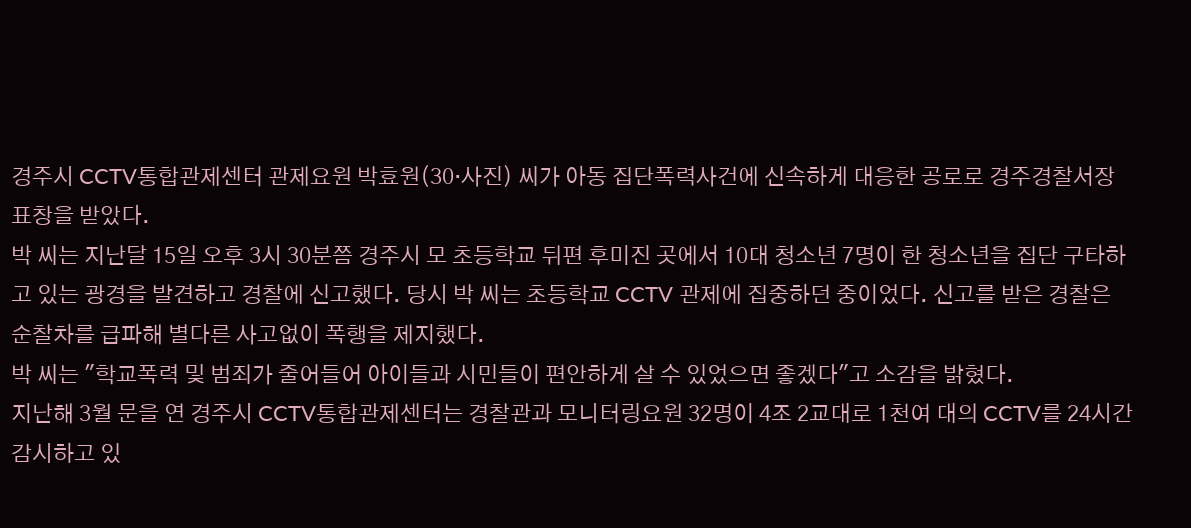경주시 CCTV통합관제센터 관제요원 박효원(30·사진) 씨가 아동 집단폭력사건에 신속하게 대응한 공로로 경주경찰서장 표창을 받았다.
박 씨는 지난달 15일 오후 3시 30분쯤 경주시 모 초등학교 뒤편 후미진 곳에서 10대 청소년 7명이 한 청소년을 집단 구타하고 있는 광경을 발견하고 경찰에 신고했다. 당시 박 씨는 초등학교 CCTV 관제에 집중하던 중이었다. 신고를 받은 경찰은 순찰차를 급파해 별다른 사고없이 폭행을 제지했다.
박 씨는 "학교폭력 및 범죄가 줄어들어 아이들과 시민들이 편안하게 살 수 있었으면 좋겠다"고 소감을 밝혔다.
지난해 3월 문을 연 경주시 CCTV통합관제센터는 경찰관과 모니터링요원 32명이 4조 2교대로 1천여 대의 CCTV를 24시간 감시하고 있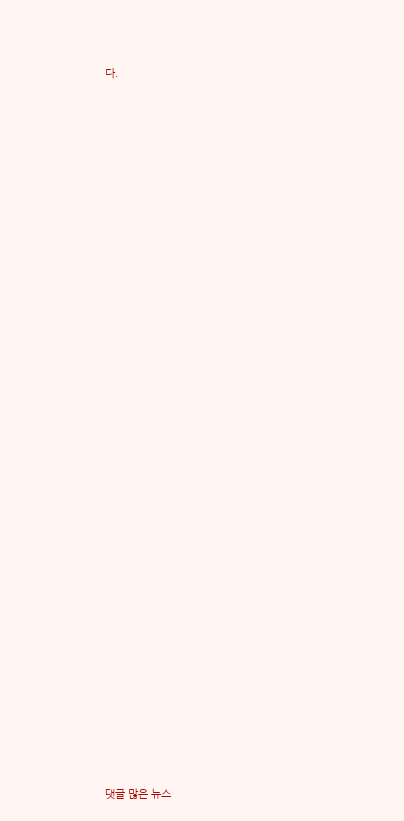다.


































댓글 많은 뉴스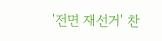'전면 재선거' 찬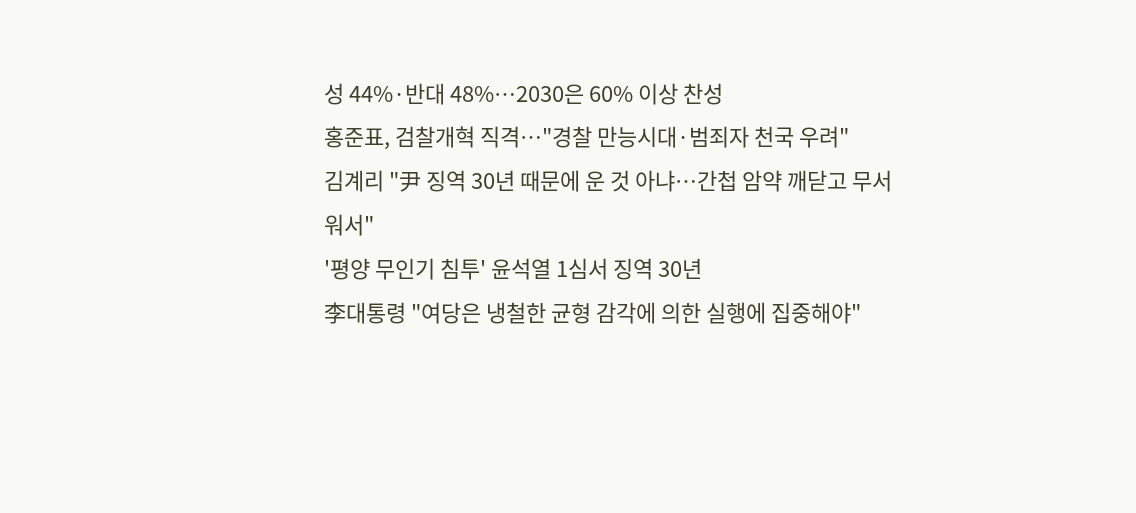성 44%·반대 48%…2030은 60% 이상 찬성
홍준표, 검찰개혁 직격…"경찰 만능시대·범죄자 천국 우려"
김계리 "尹 징역 30년 때문에 운 것 아냐…간첩 암약 깨닫고 무서워서"
'평양 무인기 침투' 윤석열 1심서 징역 30년
李대통령 "여당은 냉철한 균형 감각에 의한 실행에 집중해야"